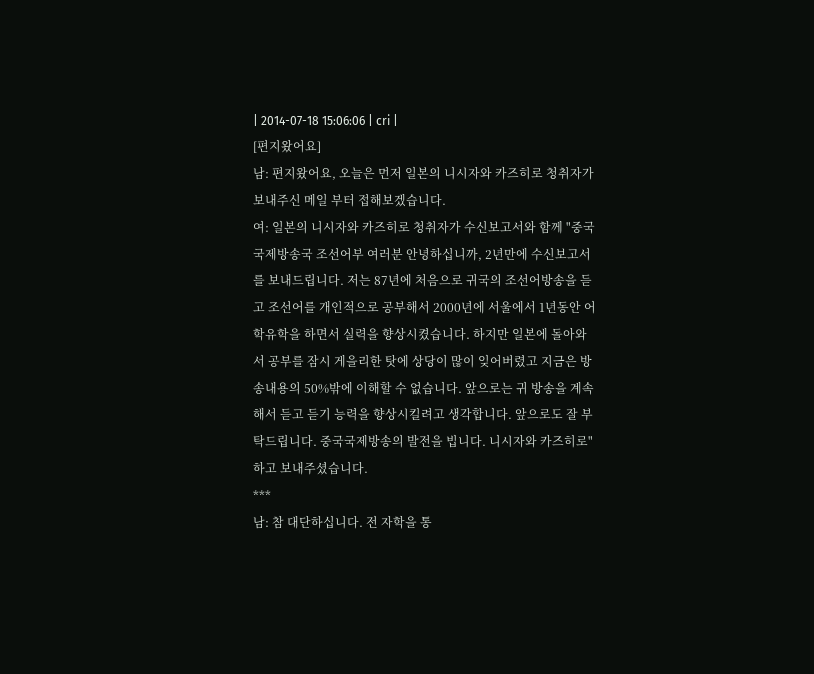| 2014-07-18 15:06:06 | cri |
[편지왔어요]
남: 편지왔어요, 오늘은 먼저 일본의 니시자와 카즈히로 청취자가 보내주신 메일 부터 접해보겠습니다.
여: 일본의 니시자와 카즈히로 청취자가 수신보고서와 함께 "중국국제방송국 조선어부 여러분 안녕하십니까, 2년만에 수신보고서를 보내드립니다. 저는 87년에 처음으로 귀국의 조선어방송을 듣고 조선어를 개인적으로 공부해서 2000년에 서울에서 1년동안 어학유학을 하면서 실력을 향상시켰습니다. 하지만 일본에 돌아와서 공부를 잠시 게을리한 탓에 상당이 많이 잊어버렸고 지금은 방송내용의 50%밖에 이해할 수 없습니다. 앞으로는 귀 방송을 계속해서 듣고 듣기 능력을 향상시킬려고 생각합니다. 앞으로도 잘 부탁드립니다. 중국국제방송의 발전을 빕니다. 니시자와 카즈히로"하고 보내주셨습니다.
***
남: 참 대단하십니다. 전 자학을 통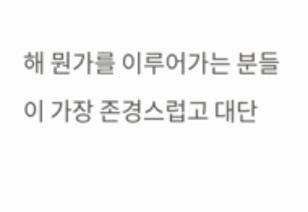해 뭔가를 이루어가는 분들이 가장 존경스럽고 대단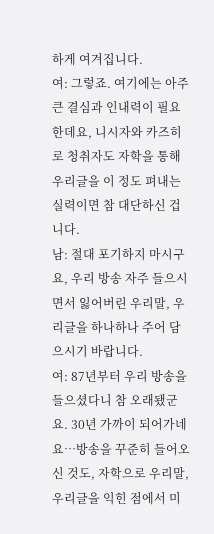하게 여겨집니다.
여: 그렇죠. 여기에는 아주 큰 결심과 인내력이 필요한데요, 니시자와 카즈히로 청취자도 자학을 통해 우리글을 이 정도 펴내는 실력이면 참 대단하신 겁니다.
남: 절대 포기하지 마시구요, 우리 방송 자주 들으시면서 잃어버린 우리말, 우리글을 하나하나 주어 담으시기 바랍니다.
여: 87년부터 우리 방송을 들으셨다니 참 오래됐군요. 30년 가까이 되어가네요…방송을 꾸준히 들어오신 것도, 자학으로 우리말, 우리글을 익힌 점에서 미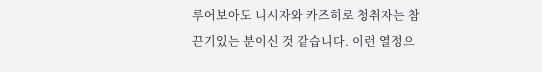루어보아도 니시자와 카즈히로 청취자는 참 끈기있는 분이신 것 같습니다. 이런 열정으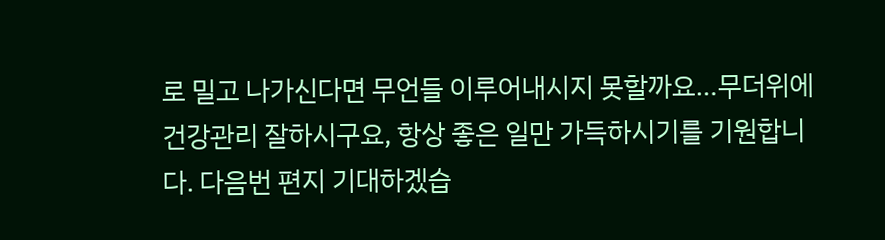로 밀고 나가신다면 무언들 이루어내시지 못할까요…무더위에 건강관리 잘하시구요, 항상 좋은 일만 가득하시기를 기원합니다. 다음번 편지 기대하겠습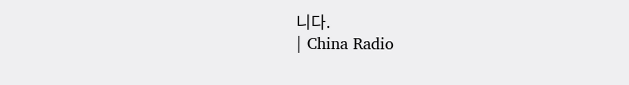니다.
| China Radio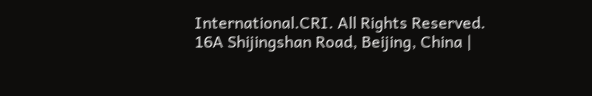International.CRI. All Rights Reserved.
16A Shijingshan Road, Beijing, China |